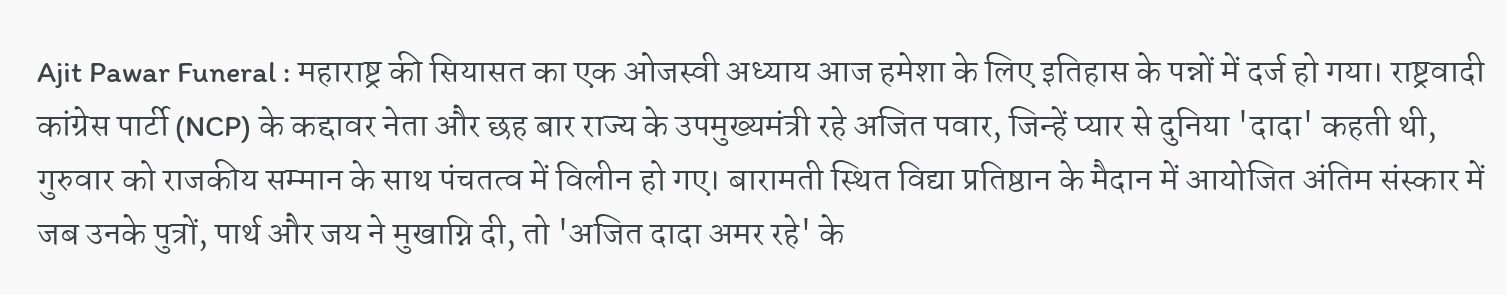Ajit Pawar Funeral : महाराष्ट्र की सियासत का एक ओजस्वी अध्याय आज हमेशा के लिए इतिहास के पन्नों में दर्ज हो गया। राष्ट्रवादी कांग्रेस पार्टी (NCP) के कद्दावर नेता और छह बार राज्य के उपमुख्यमंत्री रहे अजित पवार, जिन्हें प्यार से दुनिया 'दादा' कहती थी, गुरुवार को राजकीय सम्मान के साथ पंचतत्व में विलीन हो गए। बारामती स्थित विद्या प्रतिष्ठान के मैदान में आयोजित अंतिम संस्कार में जब उनके पुत्रों, पार्थ और जय ने मुखाग्नि दी, तो 'अजित दादा अमर रहे' के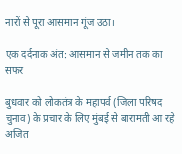नारों से पूरा आसमान गूंज उठा।

एक दर्दनाक अंत: आसमान से जमीन तक का सफर

बुधवार को लोकतंत्र के महापर्व (जिला परिषद चुनाव) के प्रचार के लिए मुंबई से बारामती आ रहे अजित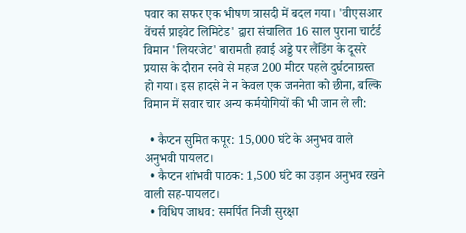पवार का सफर एक भीषण त्रासदी में बदल गया। 'वीएसआर वेंचर्स प्राइवेट लिमिटेड' द्वारा संचालित 16 साल पुराना चार्टर्ड विमान 'लियरजेट' बारामती हवाई अड्डे पर लैंडिंग के दूसरे प्रयास के दौरान रनवे से महज 200 मीटर पहले दुर्घटनाग्रस्त हो गया। इस हादसे ने न केवल एक जननेता को छीना, बल्कि विमान में सवार चार अन्य कर्मयोगियों की भी जान ले ली:

  • कैप्टन सुमित कपूर: 15,000 घंटे के अनुभव वाले अनुभवी पायलट।
  • कैप्टन शांभवी पाठक: 1,500 घंटे का उड़ान अनुभव रखने वाली सह-पायलट।
  • विधिप जाधव: समर्पित निजी सुरक्षा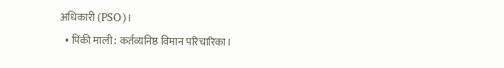अधिकारी (PSO)।
  • पिंकी माली: कर्तव्यनिष्ठ विमान परिचारिका।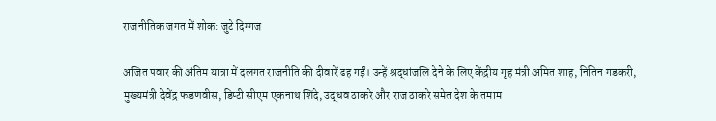राजनीतिक जगत में शोक: जुटे दिग्गज

अजित पवार की अंतिम यात्रा में दलगत राजनीति की दीवारें ढह गईं। उन्हें श्रद्धांजलि देने के लिए केंद्रीय गृह मंत्री अमित शाह, नितिन गडकरी, मुख्यमंत्री देवेंद्र फडणवीस, डिप्टी सीएम एकनाथ शिंदे, उद्धव ठाकरे और राज ठाकरे समेत देश के तमाम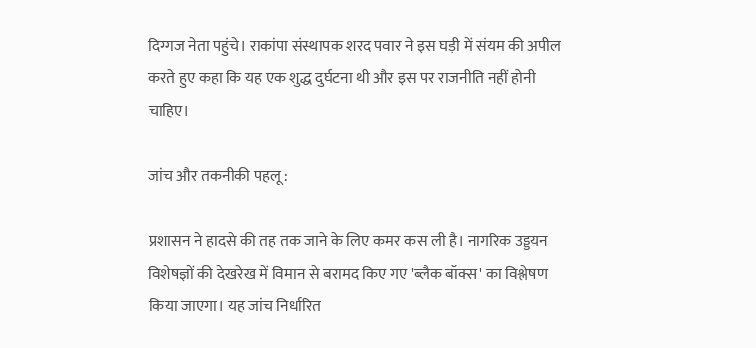दिग्गज नेता पहुंचे। राकांपा संस्थापक शरद पवार ने इस घड़ी में संयम की अपील करते हुए कहा कि यह एक शुद्ध दुर्घटना थी और इस पर राजनीति नहीं होनी चाहिए।

जांच और तकनीकी पहलू :

प्रशासन ने हादसे की तह तक जाने के लिए कमर कस ली है। नागरिक उड्डयन विशेषज्ञों की देखरेख में विमान से बरामद किए गए 'ब्लैक बॉक्स' का विश्लेषण किया जाएगा। यह जांच निर्धारित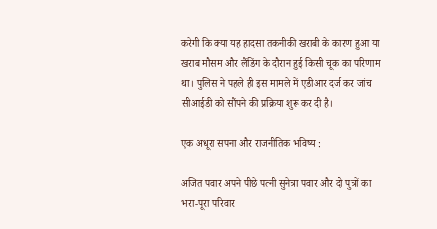करेगी कि क्या यह हादसा तकनीकी खराबी के कारण हुआ या खराब मौसम और लैंडिंग के दौरान हुई किसी चूक का परिणाम था। पुलिस ने पहले ही इस मामले में एडीआर दर्ज कर जांच सीआईडी को सौंपने की प्रक्रिया शुरू कर दी है।

एक अधूरा सपना और राजनीतिक भविष्य :

अजित पवार अपने पीछे पत्नी सुनेत्रा पवार और दो पुत्रों का भरा-पूरा परिवार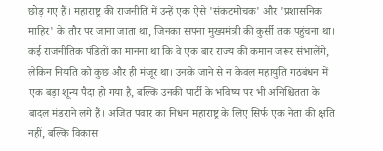छोड़ गए हैं। महाराष्ट्र की राजनीति में उन्हें एक ऐसे 'संकटमोचक' और 'प्रशासनिक माहिर' के तौर पर जाना जाता था, जिनका सपना मुख्यमंत्री की कुर्सी तक पहुंचना था। कई राजनीतिक पंडितों का मानना था कि वे एक बार राज्य की कमान जरूर संभालेंगे, लेकिन नियति को कुछ और ही मंजूर था। उनके जाने से न केवल महायुति गठबंधन में एक बड़ा शून्य पैदा हो गया है, बल्कि उनकी पार्टी के भविष्य पर भी अनिश्चितता के बादल मंडराने लगे हैं। अजित पवार का निधन महाराष्ट्र के लिए सिर्फ एक नेता की क्षति नहीं, बल्कि विकास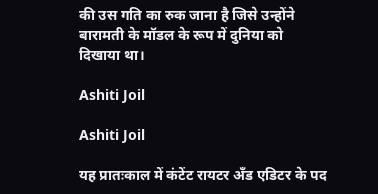की उस गति का रुक जाना है जिसे उन्होंने बारामती के मॉडल के रूप में दुनिया को दिखाया था।

Ashiti Joil

Ashiti Joil

यह प्रातःकाल में कंटेंट रायटर अँड एडिटर के पद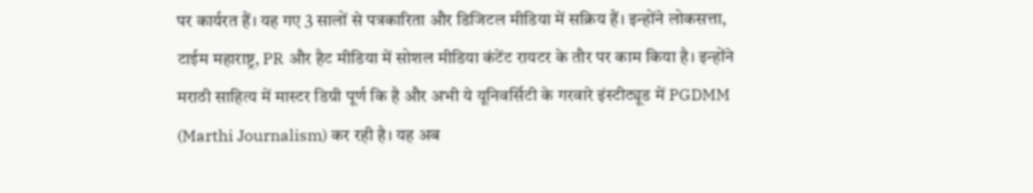पर कार्यरत हैं। यह गए 3 सालों से पत्रकारिता और डिजिटल मीडिया में सक्रिय हैं। इन्होंने लोकसत्ता, टाईम महाराष्ट्र, PR और हैट मीडिया में सोशल मीडिया कंटेंट रायटर के तौर पर काम किया है। इन्होंने मराठी साहित्य में मास्टर डिग्री पूर्ण कि है और अभी ये यूनिवर्सिटी के गरवारे इंस्टीट्यूड में PGDMM (Marthi Journalism) कर रही है। यह अब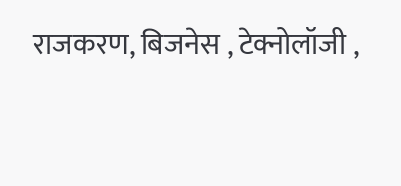राजकरण, बिजनेस , टेक्नोलॉजी ,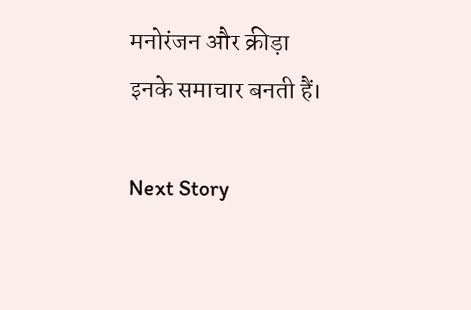मनोरंजन और क्रीड़ा इनके समाचार बनती हैं।

Next Story